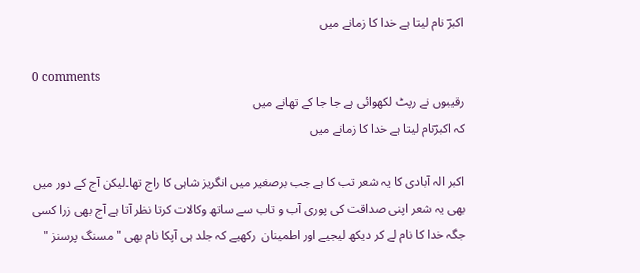اکبرؔ نام لیتا ہے خدا کا زمانے میں

0 comments
رقیبوں نے رپٹ لکھوائی ہے جا جا کے تھانے میں
کہ اکبرؔنام لیتا ہے خدا کا زمانے میں

اکبر الہ آبادی کا یہ شعر تب کا ہے جب برصغیر میں انگریز شاہی کا راج تھا۔لیکن آج کے دور میں بھی یہ شعر اپنی صداقت کی پوری آب و تاب سے ساتھ وکالات کرتا نظر آتا ہے آج بھی زرا کسی جگہ خدا کا نام لے کر دیکھ لیجیے اور اطمینان  رکھیے کہ جلد ہی آپکا نام بھی "مسنگ پرسنز "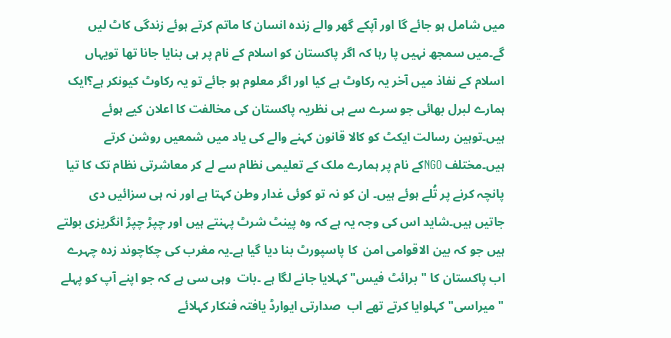میں شامل ہو جائے گا اور آپکے گھر والے زندہ انسان کا ماتم کرتے ہوئے زندگی کاٹ لیں گے۔میں سمجھ نہیں پا رہا کہ اگر پاکستان کو اسلام کے نام پر ہی بنایا جانا تھا تویہاں اسلام کے نفاذ میں آخر یہ رکاوٹ ہے کیا اور اگر معلوم ہو جائے تو یہ رکاوٹ کیونکر ہے؟ایک ہمارے لبرل بھائی جو سرے سے ہی نظریہ پاکستان کی مخالفت کا اعلان کیے ہوئے ہیں۔توہین رسالت ایکٹ کو کالا قانون کہنے والے کی یاد میں شمعیں روشن کرتے ہیں۔مختلف NGOکے نام پر ہمارے ملک کے تعلیمی نظام سے لے کر معاشرتی نظام تک کا تیا پانچہ کرنے پر تُلے ہوئے ہیں۔ ان کو نہ تو کوئی غدار وطن کہتا ہے اور نہ ہی سزائیں دی جاتیں ہیں۔شاید اس کی وجہ یہ ہے کہ وہ پینٹ شرٹ پہنتے ہیں اور چپڑ چپڑ انگریزی بولتے ہیں جو کہ بین الاقوامی امن  کا پاسپورٹ بنا دیا گیا ہے۔یہ مغرب کی چکاچوند زدہ چہرے اب پاکستان کا "برائٹ فیس" کہلایا جانے لگا ہے ۔بات  وہی سی ہے کہ جو اپنے آپ کو پہلے "میراسی" کہلوایا کرتے تھے اب  صدارتی ایوارڈ یافتہ فنکار کہلائے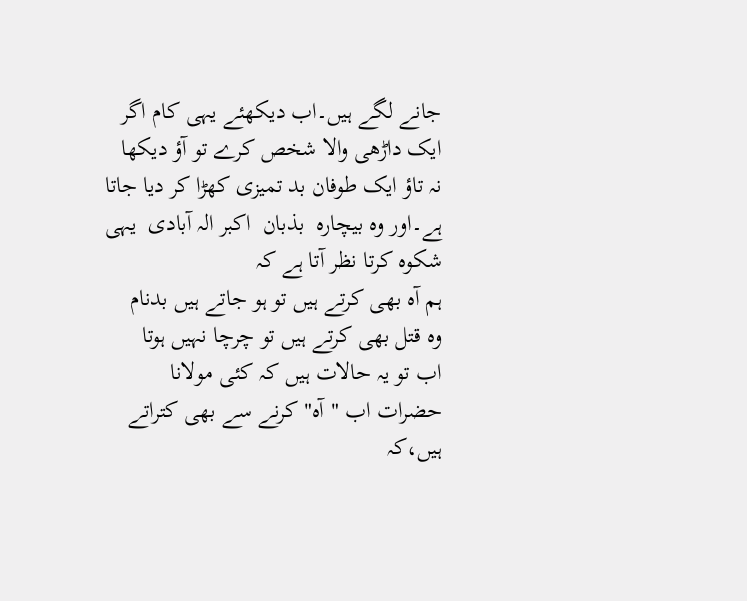جانے لگے ہیں۔اب دیکھئے یہی کام اگر ایک داڑھی والا شخص کرے تو آؤ دیکھا نہ تاؤ ایک طوفان بد تمیزی کھڑا کر دیا جاتا ہے۔اور وہ بیچارہ  بذبان  اکبر الہ آبادی  یہی شکوہ کرتا نظر آتا ہے کہ
ہم آہ بھی کرتے ہیں تو ہو جاتے ہیں بدنام
وہ قتل بھی کرتے ہیں تو چرچا نہیں ہوتا
اب تو یہ حالات ہیں کہ کئی مولانا حضرات اب "آہ" کرنے سے بھی کتراتے ہیں،کہ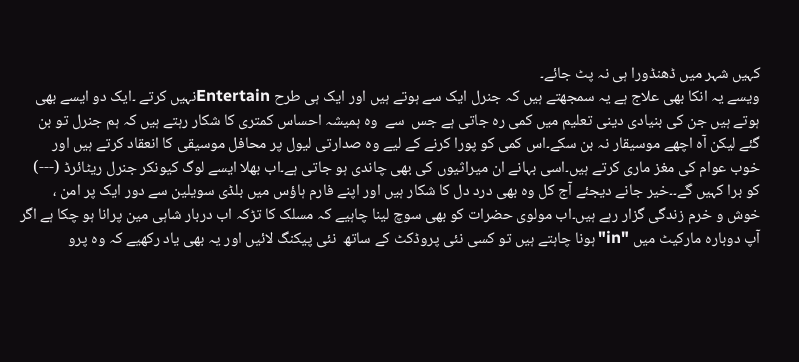کہیں شہر میں ڈھنڈورا ہی نہ پٹ جائے۔
ویسے یہ انکا بھی علاج ہے یہ سمجھتے ہیں کہ جنرل ایک سے ہوتے ہیں اور ایک ہی طرح Entertainنہیں کرتے ۔ایک دو ایسے بھی ہوتے ہیں جن کی بنیادی دینی تعلیم میں کمی رہ جاتی ہے جس  سے  وہ ہمیشہ احساس کمتری کا شکار رہتے ہیں کہ ہم جنرل تو بن گئے لیکن آہ اچھے موسیقار نہ بن سکے۔اس کمی کو پورا کرنے کے لیے وہ صدارتی لیول پر محافل موسیقی کا انعقاد کرتے ہیں اور خوب عوام کی مغز ماری کرتے ہیں۔اسی بہانے ان میراثیوں کی بھی چاندی ہو جاتی ہے۔اب بھلا ایسے لوگ کیونکر جنرل ریٹائرڈ (---) کو برا کہیں گے۔۔خیر جانے دیجئے آج کل وہ بھی درد دل کا شکار ہیں اور اپنے فارم ہاؤس میں بلڈی سویلین سے دور ایک پر امن ، خوش و خرم زندگی گزار رہے ہیں۔اب مولوی حضرات کو بھی سوچ لینا چاہیے کہ مسلک کا تڑکہ اب دربار شاہی مین پرانا ہو چکا ہے اگر آپ دوبارہ مارکیٹ میں "in"ہونا چاہتے ہیں تو کسی نئی پروڈکٹ کے ساتھ  نئی پیکنگ لائیں اور یہ بھی یاد رکھیے کہ وہ پرو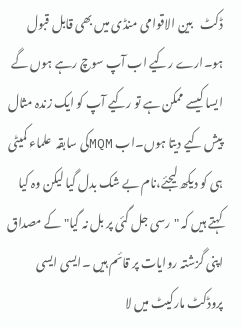ڈکٹ   بین الاقوامی منڈی میں بھی قابل قبول ہو۔ارے رکیے اب آپ سوچ رہے ہوں گے ایسا کیسے ممکن ہے تو رکیے آپ کو ایک زندہ مثال پیش کیے دیتا ہوں۔اب MQMکی سابقہ  علماء کمیٹی ہی کو دیکھ لیجئے،نام بے شک بدل گیا لیکن وہ کیا کہتے ہیں کہ "رسی جل گئی پر بل نہ گیا" کے مصداق اپنی گزشتہ روایات پر قائم ہیں ۔ایسی ایسی پروڈکٹ مارکیٹ میں لا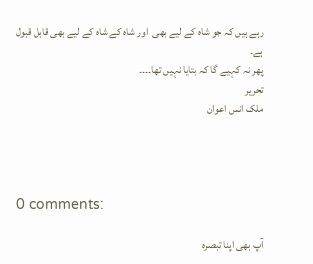رہے ہیں کہ جو شاہ کے لیے بھی  اور شاہ کے شاہ کے لیے بھی قابل قبول ہے۔
پھر نہ کہیے گا کہ بتایا نہیں تھا۔۔۔۔
تحریر
ملک انس اعوان




0 comments:

آپ بھی اپنا تبصرہ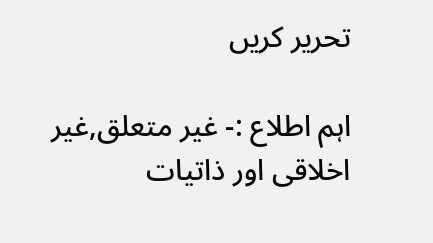تحریر کریں

اہم اطلاع :- غیر متعلق,غیر اخلاقی اور ذاتیات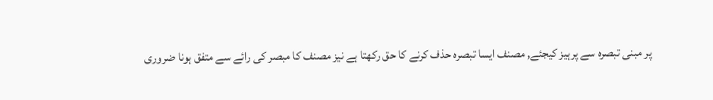پر مبنی تبصرہ سے پرہیز کیجئے, مصنف ایسا تبصرہ حذف کرنے کا حق رکھتا ہے نیز مصنف کا مبصر کی رائے سے متفق ہونا ضروری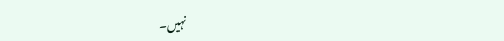نہیں۔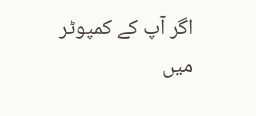اگر آپ کے کمپوٹر میں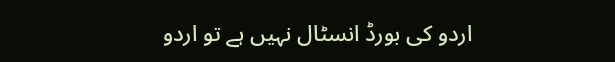اردو کی بورڈ انسٹال نہیں ہے تو اردو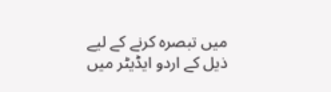میں تبصرہ کرنے کے لیے ذیل کے اردو ایڈیٹر میں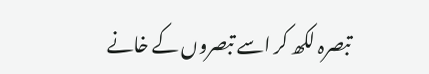تبصرہ لکھ کر اسے تبصروں کے خانے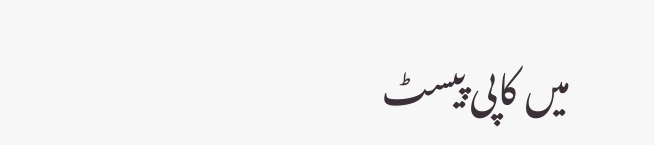میں کاپی پیسٹ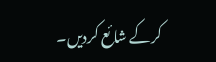کرکے شائع کردیں۔